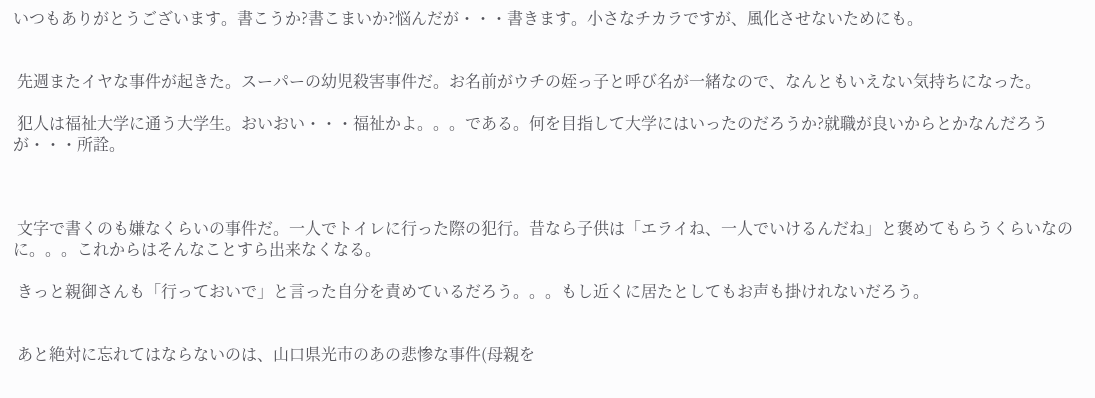いつもありがとうございます。書こうか?書こまいか?悩んだが・・・書きます。小さなチカラですが、風化させないためにも。


 先週またイヤな事件が起きた。スーパーの幼児殺害事件だ。お名前がウチの姪っ子と呼び名が一緒なので、なんともいえない気持ちになった。

 犯人は福祉大学に通う大学生。おいおい・・・福祉かよ。。。である。何を目指して大学にはいったのだろうか?就職が良いからとかなんだろうが・・・所詮。



 文字で書くのも嫌なくらいの事件だ。一人でトイレに行った際の犯行。昔なら子供は「エライね、一人でいけるんだね」と褒めてもらうくらいなのに。。。これからはそんなことすら出来なくなる。

 きっと親御さんも「行っておいで」と言った自分を責めているだろう。。。もし近くに居たとしてもお声も掛けれないだろう。


 あと絶対に忘れてはならないのは、山口県光市のあの悲惨な事件(母親を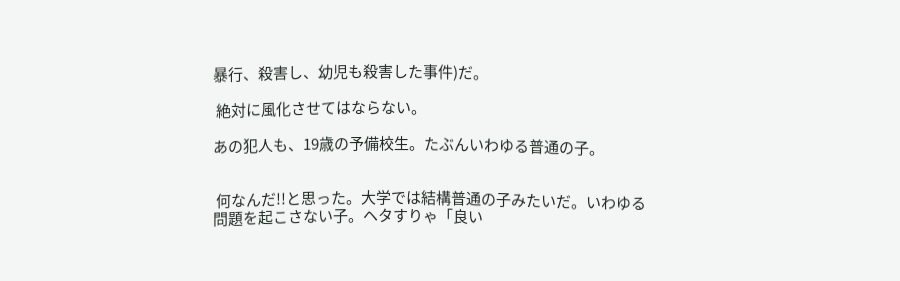暴行、殺害し、幼児も殺害した事件)だ。

 絶対に風化させてはならない。

あの犯人も、19歳の予備校生。たぶんいわゆる普通の子。


 何なんだ!!と思った。大学では結構普通の子みたいだ。いわゆる問題を起こさない子。ヘタすりゃ「良い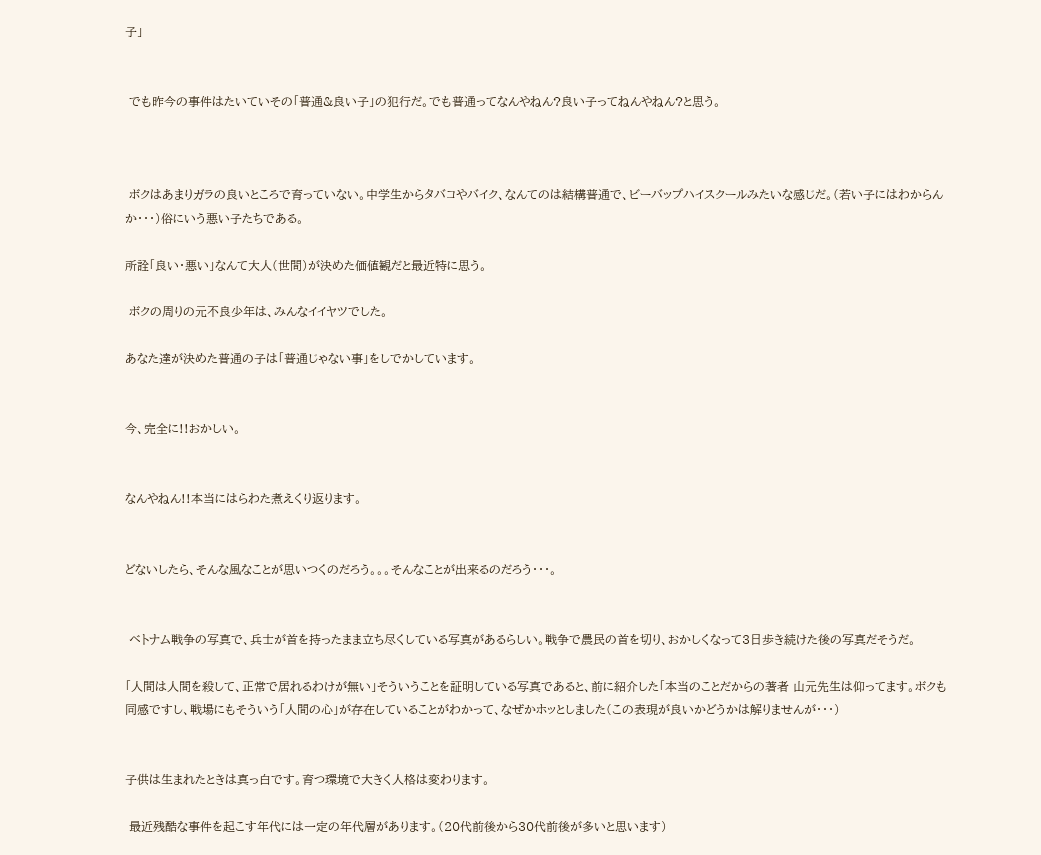子」


 でも昨今の事件はたいていその「普通&良い子」の犯行だ。でも普通ってなんやねん?良い子ってねんやねん?と思う。



 ボクはあまりガラの良いところで育っていない。中学生からタバコやバイク、なんてのは結構普通で、ビーバップハイスクールみたいな感じだ。(若い子にはわからんか・・・)俗にいう悪い子たちである。

所詮「良い・悪い」なんて大人(世間)が決めた価値観だと最近特に思う。

 ボクの周りの元不良少年は、みんなイイヤツでした。

あなた達が決めた普通の子は「普通じゃない事」をしでかしています。


今、完全に!!おかしい。


なんやねん!!本当にはらわた煮えくり返ります。


どないしたら、そんな風なことが思いつくのだろう。。。そんなことが出来るのだろう・・・。


 ベトナム戦争の写真で、兵士が首を持ったまま立ち尽くしている写真があるらしい。戦争で農民の首を切り、おかしくなって3日歩き続けた後の写真だそうだ。

「人間は人間を殺して、正常で居れるわけが無い」そういうことを証明している写真であると、前に紹介した「本当のことだからの著者 山元先生は仰ってます。ボクも同感ですし、戦場にもそういう「人間の心」が存在していることがわかって、なぜかホッとしました(この表現が良いかどうかは解りませんが・・・)


子供は生まれたときは真っ白です。育つ環境で大きく人格は変わります。

 最近残酷な事件を起こす年代には一定の年代層があります。(20代前後から30代前後が多いと思います)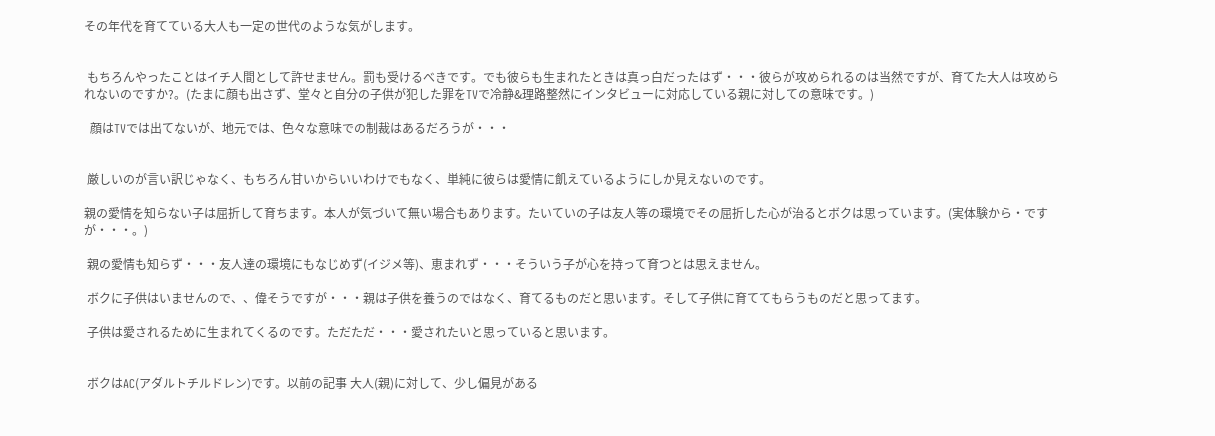その年代を育てている大人も一定の世代のような気がします。


 もちろんやったことはイチ人間として許せません。罰も受けるべきです。でも彼らも生まれたときは真っ白だったはず・・・彼らが攻められるのは当然ですが、育てた大人は攻められないのですか?。(たまに顔も出さず、堂々と自分の子供が犯した罪をTVで冷静&理路整然にインタビューに対応している親に対しての意味です。)

  顔はTVでは出てないが、地元では、色々な意味での制裁はあるだろうが・・・


 厳しいのが言い訳じゃなく、もちろん甘いからいいわけでもなく、単純に彼らは愛情に飢えているようにしか見えないのです。

親の愛情を知らない子は屈折して育ちます。本人が気づいて無い場合もあります。たいていの子は友人等の環境でその屈折した心が治るとボクは思っています。(実体験から・ですが・・・。)

 親の愛情も知らず・・・友人達の環境にもなじめず(イジメ等)、恵まれず・・・そういう子が心を持って育つとは思えません。

 ボクに子供はいませんので、、偉そうですが・・・親は子供を養うのではなく、育てるものだと思います。そして子供に育ててもらうものだと思ってます。

 子供は愛されるために生まれてくるのです。ただただ・・・愛されたいと思っていると思います。


 ボクはAC(アダルトチルドレン)です。以前の記事 大人(親)に対して、少し偏見がある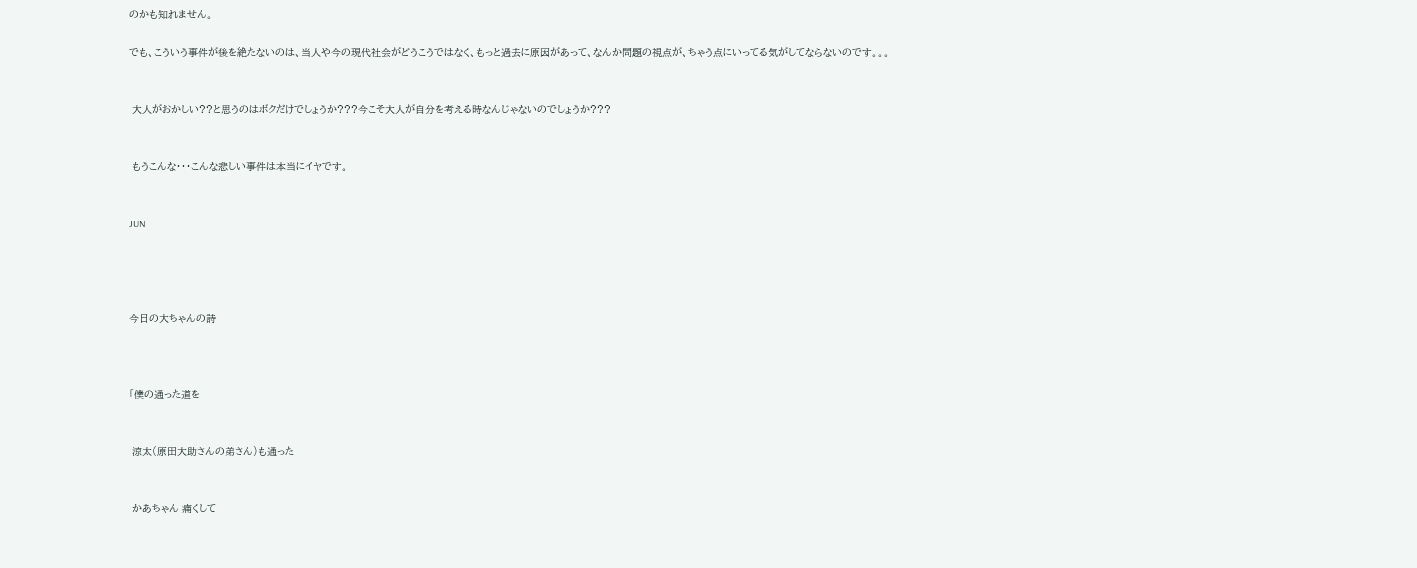のかも知れません。

でも、こういう事件が後を絶たないのは、当人や今の現代社会がどうこうではなく、もっと過去に原因があって、なんか問題の視点が、ちゃう点にいってる気がしてならないのです。。。


 大人がおかしい??と思うのはボクだけでしょうか???今こそ大人が自分を考える時なんじゃないのでしょうか???


 もうこんな・・・こんな悲しい事件は本当にイヤです。


JUN




今日の大ちゃんの詩



「僕の通った道を


 涼太(原田大助さんの弟さん)も通った


 かあちゃん 痛くして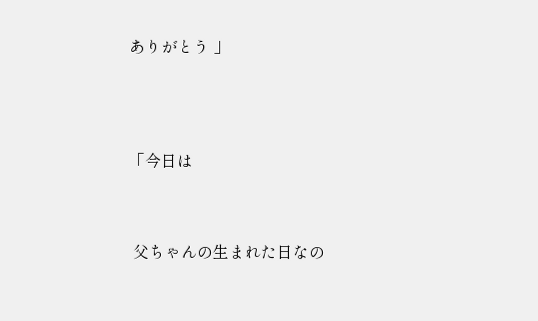ありがとう 」




「今日は



 父ちゃんの生まれた日なの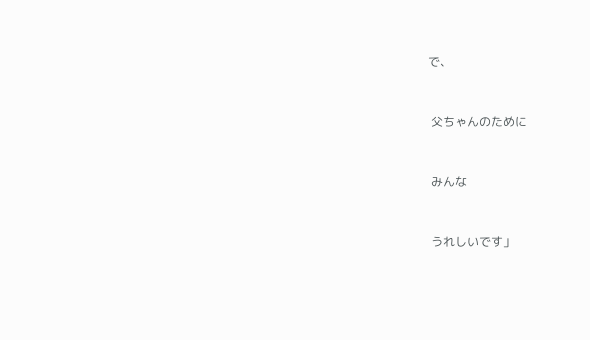で、


 父ちゃんのために


 みんな


 うれしいです」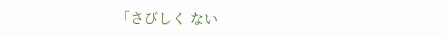「さびしく ない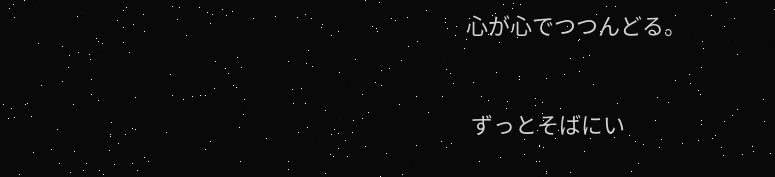心が心でつつんどる。


 ずっとそばにい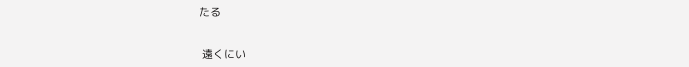たる


 遠くにい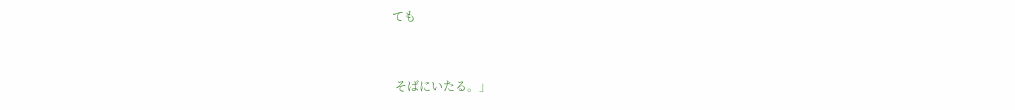ても


 そばにいたる。」